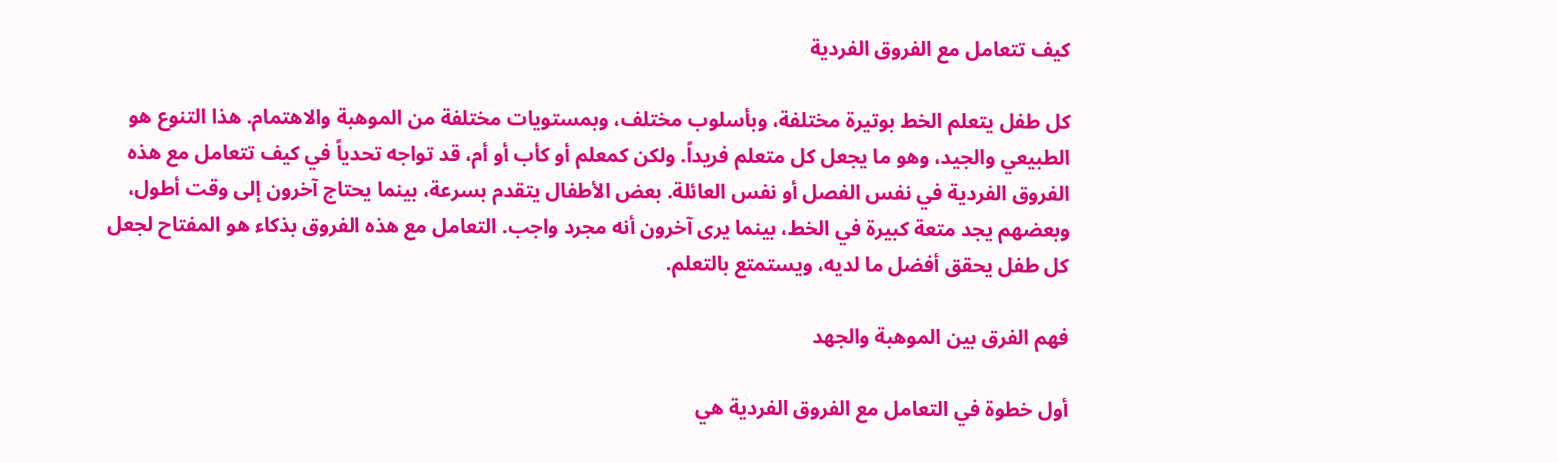كيف تتعامل مع الفروق الفردية

كل طفل يتعلم الخط بوتيرة مختلفة، وبأسلوب مختلف، وبمستويات مختلفة من الموهبة والاهتمام. هذا التنوع هو الطبيعي والجيد، وهو ما يجعل كل متعلم فريداً. ولكن كمعلم أو كأب أو أم، قد تواجه تحدياً في كيف تتعامل مع هذه الفروق الفردية في نفس الفصل أو نفس العائلة. بعض الأطفال يتقدم بسرعة، بينما يحتاج آخرون إلى وقت أطول، وبعضهم يجد متعة كبيرة في الخط، بينما يرى آخرون أنه مجرد واجب. التعامل مع هذه الفروق بذكاء هو المفتاح لجعل كل طفل يحقق أفضل ما لديه، ويستمتع بالتعلم.

فهم الفرق بين الموهبة والجهد

أول خطوة في التعامل مع الفروق الفردية هي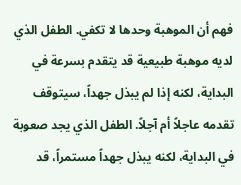فهم أن الموهبة وحدها لا تكفي. الطفل الذي لديه موهبة طبيعية قد يتقدم بسرعة في البداية، لكنه إذا لم يبذل جهداً، سيتوقف تقدمه عاجلاً أم آجلاً. الطفل الذي يجد صعوبة في البداية، لكنه يبذل جهداً مستمراً، قد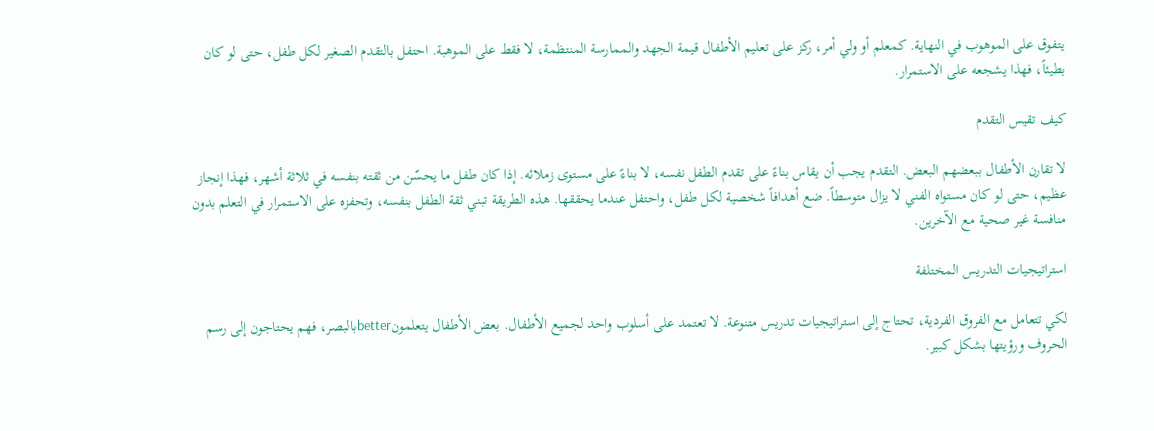يتفوق على الموهوب في النهاية. كمعلم أو ولي أمر، ركز على تعليم الأطفال قيمة الجهد والممارسة المنتظمة، لا فقط على الموهبة. احتفل بالتقدم الصغير لكل طفل، حتى لو كان بطيئاً، فهذا يشجعه على الاستمرار.

كيف تقيس التقدم

لا تقارن الأطفال ببعضهم البعض. التقدم يجب أن يقاس بناءً على تقدم الطفل نفسه، لا بناءً على مستوى زملائه. إذا كان طفل ما يحسّن من ثقته بنفسه في ثلاثة أشهر، فهذا إنجاز عظيم، حتى لو كان مستواه الفني لا يزال متوسطاً. ضع أهدافاً شخصية لكل طفل، واحتفل عندما يحققها. هذه الطريقة تبني ثقة الطفل بنفسه، وتحفزه على الاستمرار في التعلم بدون منافسة غير صحية مع الآخرين.

استراتيجيات التدريس المختلفة

لكي تتعامل مع الفروق الفردية، تحتاج إلى استراتيجيات تدريس متنوعة. لا تعتمد على أسلوب واحد لجميع الأطفال. بعض الأطفال يتعلمونbetterبالبصر، فهم يحتاجون إلى رسم الحروف ورؤيتها بشكل كبير.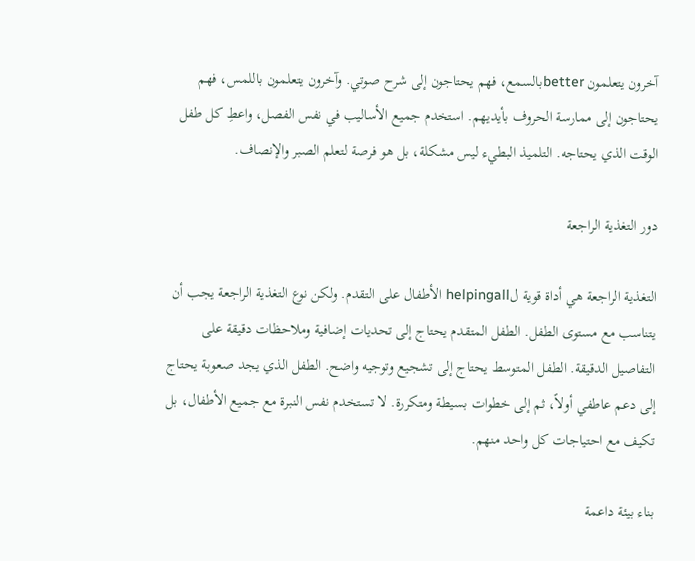آخرون يتعلمون betterبالسمع، فهم يحتاجون إلى شرح صوتي. وآخرون يتعلمون باللمس، فهم يحتاجون إلى ممارسة الحروف بأيديهم. استخدم جميع الأساليب في نفس الفصل، واعطِ كل طفل الوقت الذي يحتاجه. التلميذ البطيء ليس مشكلة، بل هو فرصة لتعلم الصبر والإنصاف.

دور التغذية الراجعة

التغذية الراجعة هي أداة قوية لhelpingall الأطفال على التقدم. ولكن نوع التغذية الراجعة يجب أن يتناسب مع مستوى الطفل. الطفل المتقدم يحتاج إلى تحديات إضافية وملاحظات دقيقة على التفاصيل الدقيقة. الطفل المتوسط يحتاج إلى تشجيع وتوجيه واضح. الطفل الذي يجد صعوبة يحتاج إلى دعم عاطفي أولاً، ثم إلى خطوات بسيطة ومتكررة. لا تستخدم نفس النبرة مع جميع الأطفال، بل تكيف مع احتياجات كل واحد منهم.

بناء بيئة داعمة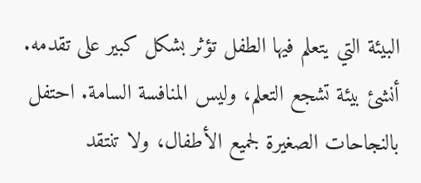البيئة التي يتعلم فيها الطفل تؤثر بشكل كبير على تقدمه. أنشئ بيئة تشجع التعلم، وليس المنافسة السامة. احتفل بالنجاحات الصغيرة لجميع الأطفال، ولا تنتقد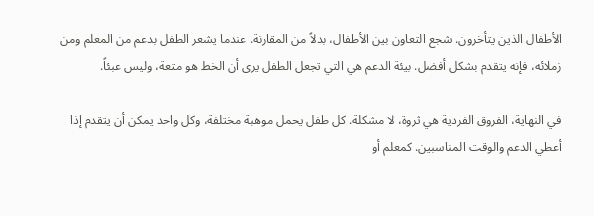الأطفال الذين يتأخرون. شجع التعاون بين الأطفال، بدلاً من المقارنة. عندما يشعر الطفل بدعم من المعلم ومن زملائه، فإنه يتقدم بشكل أفضل. بيئة الدعم هي التي تجعل الطفل يرى أن الخط هو متعة، وليس عبئاً.

في النهاية، الفروق الفردية هي ثروة، لا مشكلة. كل طفل يحمل موهبة مختلفة، وكل واحد يمكن أن يتقدم إذا أعطي الدعم والوقت المناسبين. كمعلم أو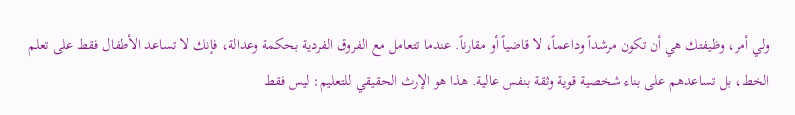ولي أمر، وظيفتك هي أن تكون مرشداً وداعماً، لا قاضياً أو مقارناً. عندما تتعامل مع الفروق الفردية بحكمة وعدالة، فإنك لا تساعد الأطفال فقط على تعلم الخط، بل تساعدهم على بناء شخصية قوية وثقة بنفس عالية. هذا هو الإرث الحقيقي للتعليم: ليس فقط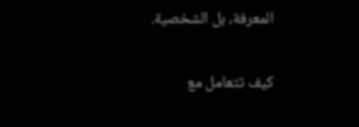المعرفة، بل الشخصية.

كيف تتعامل مع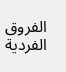الفروق الفردية